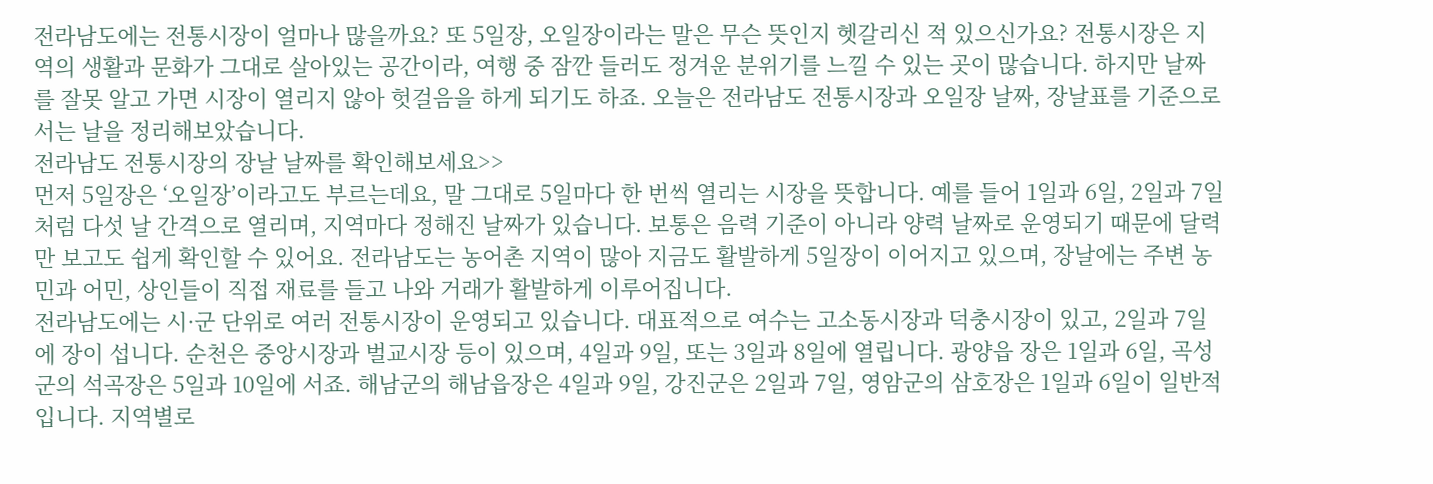전라남도에는 전통시장이 얼마나 많을까요? 또 5일장, 오일장이라는 말은 무슨 뜻인지 헷갈리신 적 있으신가요? 전통시장은 지역의 생활과 문화가 그대로 살아있는 공간이라, 여행 중 잠깐 들러도 정겨운 분위기를 느낄 수 있는 곳이 많습니다. 하지만 날짜를 잘못 알고 가면 시장이 열리지 않아 헛걸음을 하게 되기도 하죠. 오늘은 전라남도 전통시장과 오일장 날짜, 장날표를 기준으로 서는 날을 정리해보았습니다.
전라남도 전통시장의 장날 날짜를 확인해보세요>>
먼저 5일장은 ‘오일장’이라고도 부르는데요, 말 그대로 5일마다 한 번씩 열리는 시장을 뜻합니다. 예를 들어 1일과 6일, 2일과 7일처럼 다섯 날 간격으로 열리며, 지역마다 정해진 날짜가 있습니다. 보통은 음력 기준이 아니라 양력 날짜로 운영되기 때문에 달력만 보고도 쉽게 확인할 수 있어요. 전라남도는 농어촌 지역이 많아 지금도 활발하게 5일장이 이어지고 있으며, 장날에는 주변 농민과 어민, 상인들이 직접 재료를 들고 나와 거래가 활발하게 이루어집니다.
전라남도에는 시·군 단위로 여러 전통시장이 운영되고 있습니다. 대표적으로 여수는 고소동시장과 덕충시장이 있고, 2일과 7일에 장이 섭니다. 순천은 중앙시장과 벌교시장 등이 있으며, 4일과 9일, 또는 3일과 8일에 열립니다. 광양읍 장은 1일과 6일, 곡성군의 석곡장은 5일과 10일에 서죠. 해남군의 해남읍장은 4일과 9일, 강진군은 2일과 7일, 영암군의 삼호장은 1일과 6일이 일반적입니다. 지역별로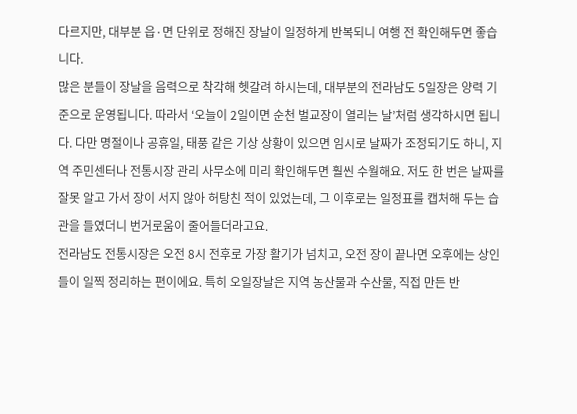다르지만, 대부분 읍·면 단위로 정해진 장날이 일정하게 반복되니 여행 전 확인해두면 좋습니다.
많은 분들이 장날을 음력으로 착각해 헷갈려 하시는데, 대부분의 전라남도 5일장은 양력 기준으로 운영됩니다. 따라서 ‘오늘이 2일이면 순천 벌교장이 열리는 날’처럼 생각하시면 됩니다. 다만 명절이나 공휴일, 태풍 같은 기상 상황이 있으면 임시로 날짜가 조정되기도 하니, 지역 주민센터나 전통시장 관리 사무소에 미리 확인해두면 훨씬 수월해요. 저도 한 번은 날짜를 잘못 알고 가서 장이 서지 않아 허탕친 적이 있었는데, 그 이후로는 일정표를 캡처해 두는 습관을 들였더니 번거로움이 줄어들더라고요.
전라남도 전통시장은 오전 8시 전후로 가장 활기가 넘치고, 오전 장이 끝나면 오후에는 상인들이 일찍 정리하는 편이에요. 특히 오일장날은 지역 농산물과 수산물, 직접 만든 반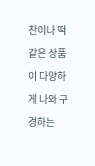찬이나 떡 같은 상품이 다양하게 나와 구경하는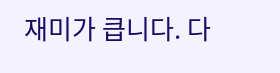재미가 큽니다. 다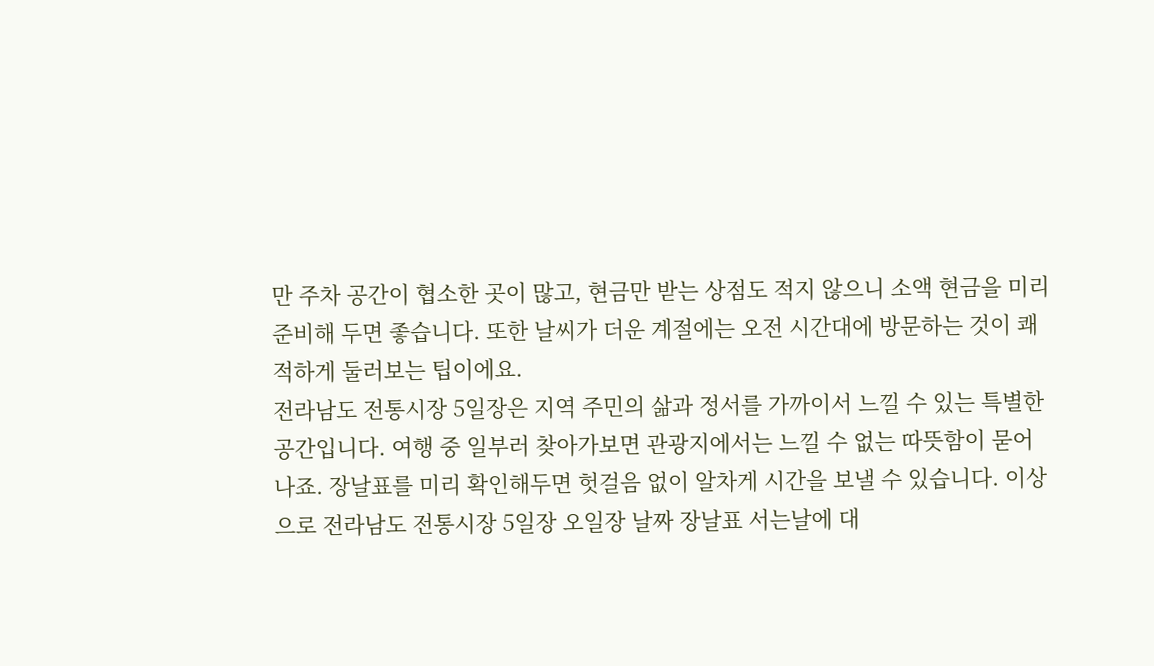만 주차 공간이 협소한 곳이 많고, 현금만 받는 상점도 적지 않으니 소액 현금을 미리 준비해 두면 좋습니다. 또한 날씨가 더운 계절에는 오전 시간대에 방문하는 것이 쾌적하게 둘러보는 팁이에요.
전라남도 전통시장 5일장은 지역 주민의 삶과 정서를 가까이서 느낄 수 있는 특별한 공간입니다. 여행 중 일부러 찾아가보면 관광지에서는 느낄 수 없는 따뜻함이 묻어나죠. 장날표를 미리 확인해두면 헛걸음 없이 알차게 시간을 보낼 수 있습니다. 이상으로 전라남도 전통시장 5일장 오일장 날짜 장날표 서는날에 대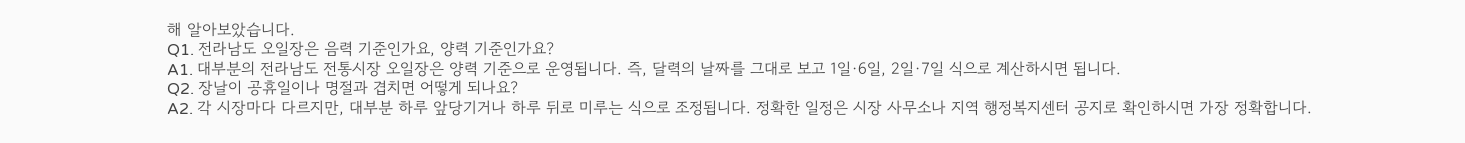해 알아보았습니다.
Q1. 전라남도 오일장은 음력 기준인가요, 양력 기준인가요?
A1. 대부분의 전라남도 전통시장 오일장은 양력 기준으로 운영됩니다. 즉, 달력의 날짜를 그대로 보고 1일·6일, 2일·7일 식으로 계산하시면 됩니다.
Q2. 장날이 공휴일이나 명절과 겹치면 어떻게 되나요?
A2. 각 시장마다 다르지만, 대부분 하루 앞당기거나 하루 뒤로 미루는 식으로 조정됩니다. 정확한 일정은 시장 사무소나 지역 행정복지센터 공지로 확인하시면 가장 정확합니다.